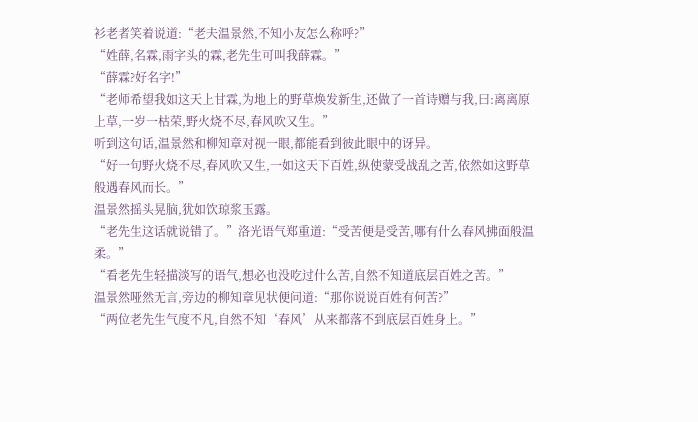衫老者笑着说道:“老夫温景然,不知小友怎么称呼?”
“姓薛,名霖,雨字头的霖,老先生可叫我薛霖。”
“薛霖?好名字!”
“老师希望我如这天上甘霖,为地上的野草焕发新生,还做了一首诗赠与我,曰:离离原上草,一岁一枯荣,野火烧不尽,春风吹又生。”
听到这句话,温景然和柳知章对视一眼,都能看到彼此眼中的讶异。
“好一句野火烧不尽,春风吹又生,一如这天下百姓,纵使蒙受战乱之苦,依然如这野草般遇春风而长。”
温景然摇头晃脑,犹如饮琼浆玉露。
“老先生这话就说错了。”洛光语气郑重道:“受苦便是受苦,哪有什么春风拂面般温柔。”
“看老先生轻描淡写的语气,想必也没吃过什么苦,自然不知道底层百姓之苦。”
温景然哑然无言,旁边的柳知章见状便问道:“那你说说百姓有何苦?”
“两位老先生气度不凡,自然不知‘春风’从来都落不到底层百姓身上。”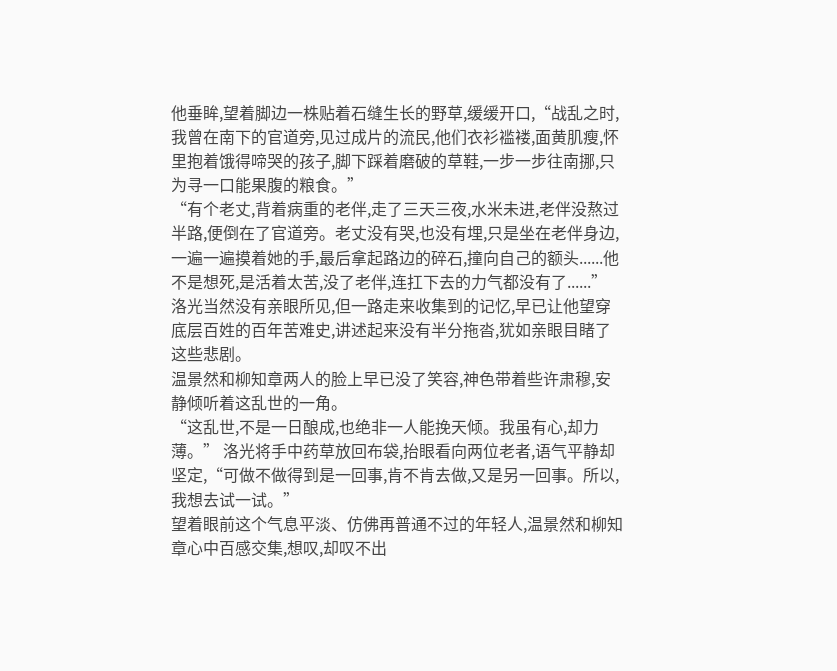他垂眸,望着脚边一株贴着石缝生长的野草,缓缓开口,“战乱之时,我曾在南下的官道旁,见过成片的流民,他们衣衫褴褛,面黄肌瘦,怀里抱着饿得啼哭的孩子,脚下踩着磨破的草鞋,一步一步往南挪,只为寻一口能果腹的粮食。”
“有个老丈,背着病重的老伴,走了三天三夜,水米未进,老伴没熬过半路,便倒在了官道旁。老丈没有哭,也没有埋,只是坐在老伴身边,一遍一遍摸着她的手,最后拿起路边的碎石,撞向自己的额头......他不是想死,是活着太苦,没了老伴,连扛下去的力气都没有了......”
洛光当然没有亲眼所见,但一路走来收集到的记忆,早已让他望穿底层百姓的百年苦难史,讲述起来没有半分拖沓,犹如亲眼目睹了这些悲剧。
温景然和柳知章两人的脸上早已没了笑容,神色带着些许肃穆,安静倾听着这乱世的一角。
“这乱世,不是一日酿成,也绝非一人能挽天倾。我虽有心,却力薄。” 洛光将手中药草放回布袋,抬眼看向两位老者,语气平静却坚定,“可做不做得到是一回事,肯不肯去做,又是另一回事。所以,我想去试一试。”
望着眼前这个气息平淡、仿佛再普通不过的年轻人,温景然和柳知章心中百感交集,想叹,却叹不出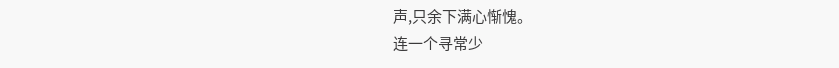声,只余下满心惭愧。
连一个寻常少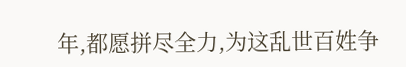年,都愿拼尽全力,为这乱世百姓争